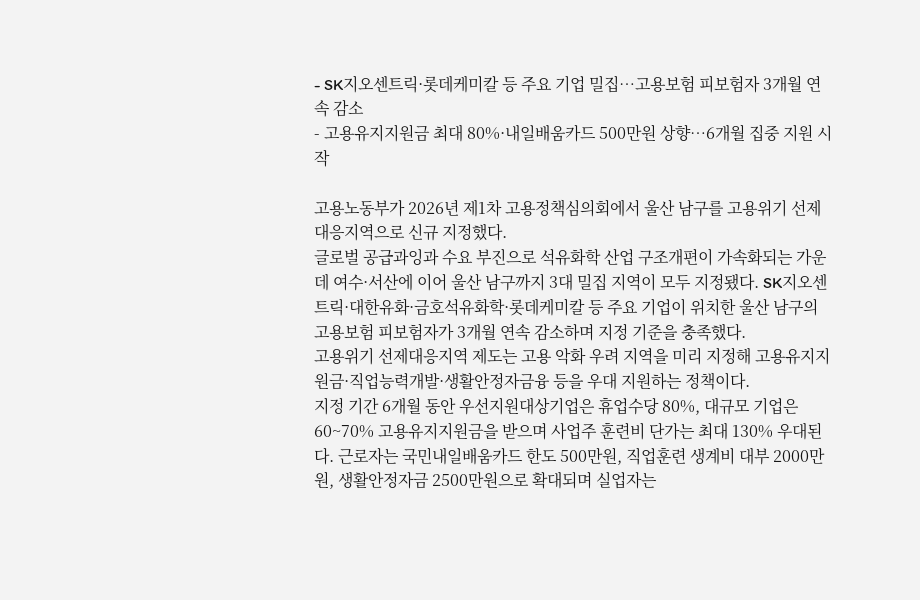- SK지오센트릭·롯데케미칼 등 주요 기업 밀집…고용보험 피보험자 3개월 연속 감소
- 고용유지지원금 최대 80%·내일배움카드 500만원 상향…6개월 집중 지원 시작

고용노동부가 2026년 제1차 고용정책심의회에서 울산 남구를 고용위기 선제대응지역으로 신규 지정했다.
글로벌 공급과잉과 수요 부진으로 석유화학 산업 구조개편이 가속화되는 가운데 여수·서산에 이어 울산 남구까지 3대 밀집 지역이 모두 지정됐다. SK지오센트릭·대한유화·금호석유화학·롯데케미칼 등 주요 기업이 위치한 울산 남구의 고용보험 피보험자가 3개월 연속 감소하며 지정 기준을 충족했다.
고용위기 선제대응지역 제도는 고용 악화 우려 지역을 미리 지정해 고용유지지원금·직업능력개발·생활안정자금융 등을 우대 지원하는 정책이다.
지정 기간 6개월 동안 우선지원대상기업은 휴업수당 80%, 대규모 기업은 60~70% 고용유지지원금을 받으며 사업주 훈련비 단가는 최대 130% 우대된다. 근로자는 국민내일배움카드 한도 500만원, 직업훈련 생계비 대부 2000만원, 생활안정자금 2500만원으로 확대되며 실업자는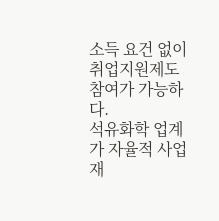소득 요건 없이 취업지원제도 참여가 가능하다.
석유화학 업계가 자율적 사업 재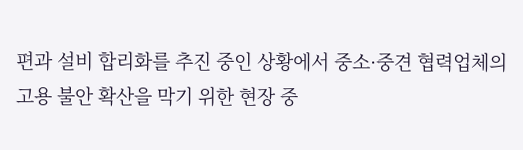편과 설비 합리화를 추진 중인 상황에서 중소·중견 협력업체의 고용 불안 확산을 막기 위한 현장 중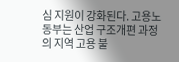심 지원이 강화된다. 고용노동부는 산업 구조개편 과정의 지역 고용 불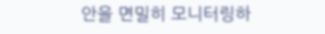안을 면밀히 모니터링하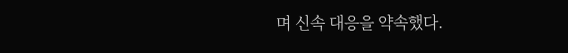며 신속 대응을 약속했다.